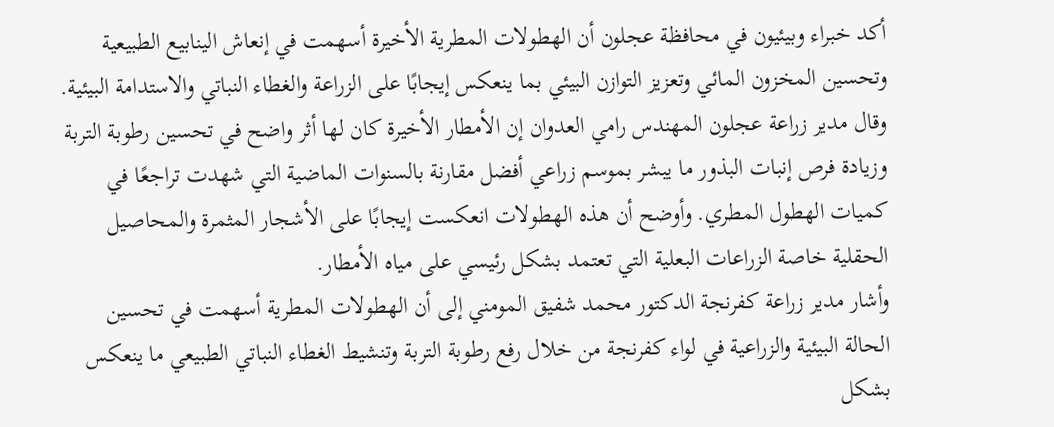أكد خبراء وبيئيون في محافظة عجلون أن الهطولات المطرية الأخيرة أسهمت في إنعاش الينابيع الطبيعية وتحسين المخزون المائي وتعزيز التوازن البيئي بما ينعكس إيجابًا على الزراعة والغطاء النباتي والاستدامة البيئية.
وقال مدير زراعة عجلون المهندس رامي العدوان إن الأمطار الأخيرة كان لها أثر واضح في تحسين رطوبة التربة وزيادة فرص إنبات البذور ما يبشر بموسم زراعي أفضل مقارنة بالسنوات الماضية التي شهدت تراجعًا في كميات الهطول المطري. وأوضح أن هذه الهطولات انعكست إيجابًا على الأشجار المثمرة والمحاصيل الحقلية خاصة الزراعات البعلية التي تعتمد بشكل رئيسي على مياه الأمطار.
وأشار مدير زراعة كفرنجة الدكتور محمد شفيق المومني إلى أن الهطولات المطرية أسهمت في تحسين الحالة البيئية والزراعية في لواء كفرنجة من خلال رفع رطوبة التربة وتنشيط الغطاء النباتي الطبيعي ما ينعكس بشكل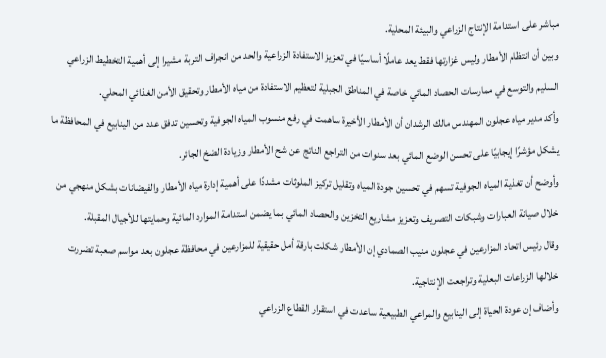مباشر على استدامة الإنتاج الزراعي والبيئة المحلية.
وبين أن انتظام الأمطار وليس غزارتها فقط يعد عاملًا أساسيًا في تعزيز الاستفادة الزراعية والحد من انجراف التربة مشيرا إلى أهمية التخطيط الزراعي السليم والتوسع في ممارسات الحصاد المائي خاصة في المناطق الجبلية لتعظيم الاستفادة من مياه الأمطار وتحقيق الأمن الغذائي المحلي.
وأكد مدير مياه عجلون المهندس مالك الرشدان أن الأمطار الأخيرة ساهمت في رفع منسوب المياه الجوفية وتحسين تدفق عدد من الينابيع في المحافظة ما يشكل مؤشرًا إيجابيًا على تحسن الوضع المائي بعد سنوات من التراجع الناتج عن شح الأمطار وزيادة الضخ الجائر.
وأوضح أن تغذية المياه الجوفية تسهم في تحسين جودة المياه وتقليل تركيز الملوثات مشددًا على أهمية إدارة مياه الأمطار والفيضانات بشكل منهجي من خلال صيانة العبارات وشبكات التصريف وتعزيز مشاريع التخزين والحصاد المائي بما يضمن استدامة الموارد المائية وحمايتها للأجيال المقبلة.
وقال رئيس اتحاد المزارعين في عجلون منيب الصمادي إن الأمطار شكلت بارقة أمل حقيقية للمزارعين في محافظة عجلون بعد مواسم صعبة تضررت خلالها الزراعات البعلية وتراجعت الإنتاجية.
وأضاف إن عودة الحياة إلى الينابيع والمراعي الطبيعية ساعدت في استقرار القطاع الزراعي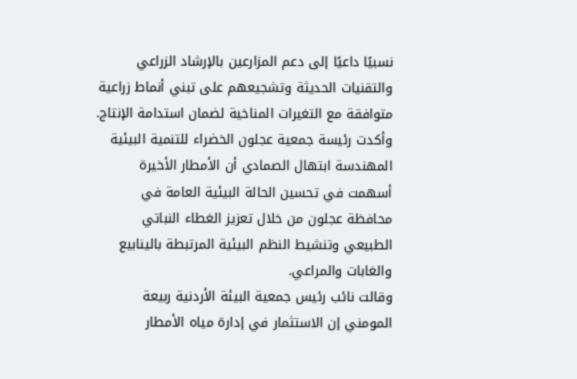نسبيًا داعيًا إلى دعم المزارعين بالإرشاد الزراعي والتقنيات الحديثة وتشجيعهم على تبني أنماط زراعية متوافقة مع التغيرات المناخية لضمان استدامة الإنتاج.
وأكدت رئيسة جمعية عجلون الخضراء للتنمية البيئية المهندسة ابتهال الصمادي أن الأمطار الأخيرة أسهمت في تحسين الحالة البيئية العامة في محافظة عجلون من خلال تعزيز الغطاء النباتي الطبيعي وتنشيط النظم البيئية المرتبطة بالينابيع والغابات والمراعي.
وقالت نائب رئيس جمعية البيئة الأردنية ربيعة المومني إن الاستثمار في إدارة مياه الأمطار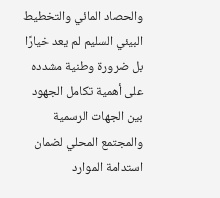والحصاد المائي والتخطيط البيئي السليم لم يعد خيارًا بل ضرورة وطنية مشدده على أهمية تكامل الجهود بين الجهات الرسمية والمجتمع المحلي لضمان استدامة الموارد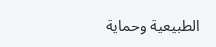الطبيعية وحماية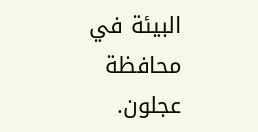البيئة في محافظة عجلون.